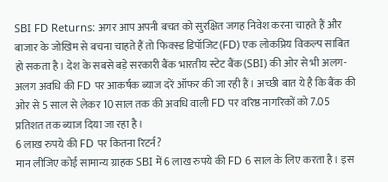SBI FD Returns: अगर आप अपनी बचत को सुरक्षित जगह निवेश करना चाहते हैं और बाजार के जोखिम से बचना चाहते हैं तो फिक्स्ड डिपॉजिट(FD) एक लोकप्रिय विकल्प साबित हो सकता है। देश के सबसे बड़े सरकारी बैंक भारतीय स्टेट बैंक (SBI) की ओर से भी अलग-अलग अवधि की FD पर आकर्षक ब्याज दरें ऑफर की जा रही हैं। अच्छी बात ये है कि बैंक की ओर से 5 साल से लेकर 10 साल तक की अवधि वाली FD पर वरिष्ठ नागरिकों को 7.05 प्रतिशत तक ब्याज दिया जा रहा है।
6 लाख रुपये की FD पर कितना रिटर्न?
मान लीजिए कोई सामान्य ग्राहक SBI में 6 लाख रुपये की FD 6 साल के लिए करता है। इस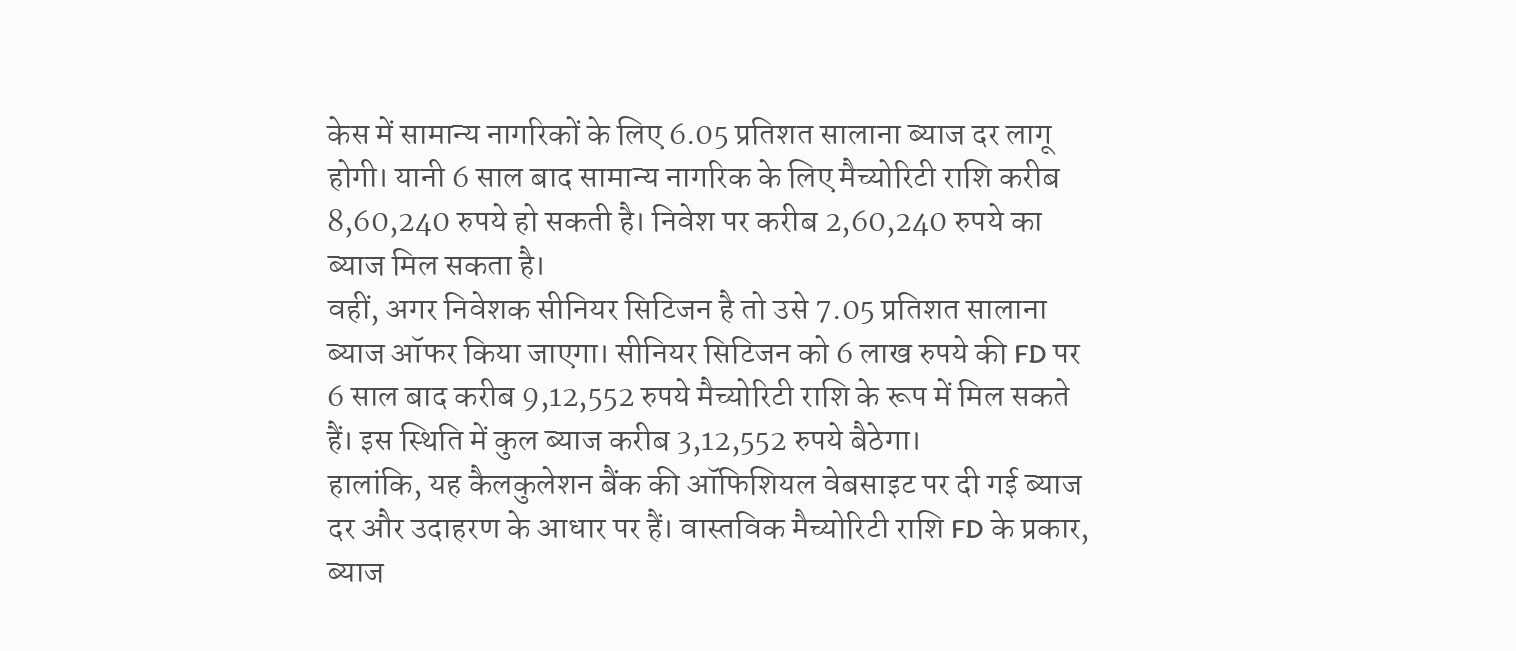केस में सामान्य नागरिकों के लिए 6.05 प्रतिशत सालाना ब्याज दर लागू होगी। यानी 6 साल बाद सामान्य नागरिक के लिए मैच्योरिटी राशि करीब 8,60,240 रुपये हो सकती है। निवेश पर करीब 2,60,240 रुपये का ब्याज मिल सकता है।
वहीं, अगर निवेशक सीनियर सिटिजन है तो उसे 7.05 प्रतिशत सालाना ब्याज ऑफर किया जाएगा। सीनियर सिटिजन को 6 लाख रुपये की FD पर 6 साल बाद करीब 9,12,552 रुपये मैच्योरिटी राशि के रूप में मिल सकते हैं। इस स्थिति में कुल ब्याज करीब 3,12,552 रुपये बैठेगा।
हालांकि, यह कैलकुलेशन बैंक की ऑफिशियल वेबसाइट पर दी गई ब्याज दर और उदाहरण के आधार पर हैं। वास्तविक मैच्योरिटी राशि FD के प्रकार, ब्याज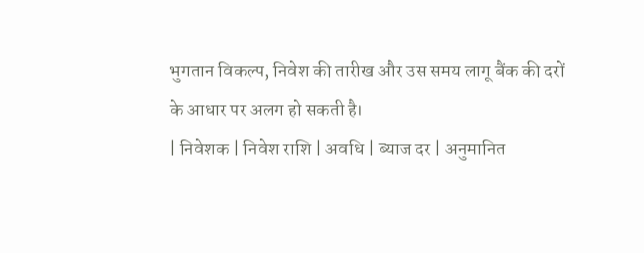भुगतान विकल्प, निवेश की तारीख और उस समय लागू बैंक की दरों के आधार पर अलग हो सकती है।
| निवेशक | निवेश राशि | अवधि | ब्याज दर | अनुमानित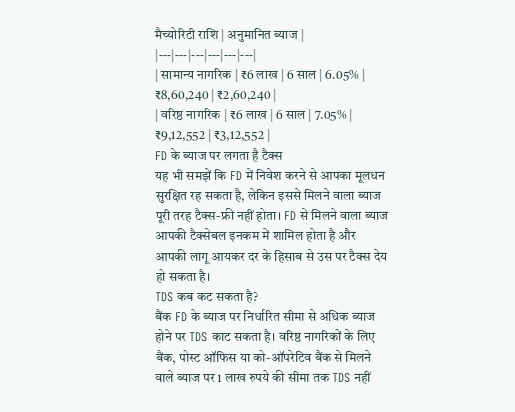मैच्योरिटी राशि | अनुमानित ब्याज |
|---|---|---|---|---|---|
| सामान्य नागरिक | ₹6 लाख | 6 साल | 6.05% | ₹8,60,240 | ₹2,60,240 |
| वरिष्ठ नागरिक | ₹6 लाख | 6 साल | 7.05% | ₹9,12,552 | ₹3,12,552 |
FD के ब्याज पर लगता है टैक्स
यह भी समझें कि FD में निवेश करने से आपका मूलधन सुरक्षित रह सकता है, लेकिन इससे मिलने वाला ब्याज पूरी तरह टैक्स-फ्री नहीं होता। FD से मिलने वाला ब्याज आपकी टैक्सेबल इनकम में शामिल होता है और आपकी लागू आयकर दर के हिसाब से उस पर टैक्स देय हो सकता है।
TDS कब कट सकता है?
बैंक FD के ब्याज पर निर्धारित सीमा से अधिक ब्याज होने पर TDS काट सकता है। वरिष्ठ नागरिकों के लिए बैंक, पोस्ट ऑफिस या को-ऑपरेटिव बैंक से मिलने वाले ब्याज पर 1 लाख रुपये की सीमा तक TDS नहीं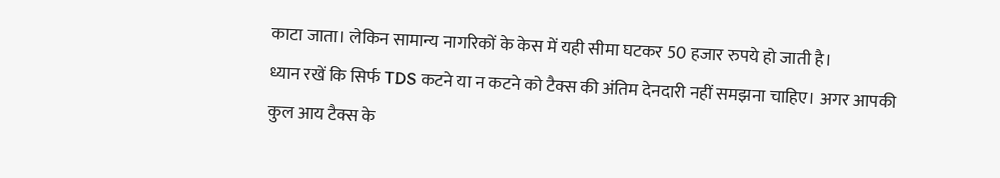काटा जाता। लेकिन सामान्य नागरिकों के केस में यही सीमा घटकर 50 हजार रुपये हो जाती है।
ध्यान रखें कि सिर्फ TDS कटने या न कटने को टैक्स की अंतिम देनदारी नहीं समझना चाहिए। अगर आपकी कुल आय टैक्स के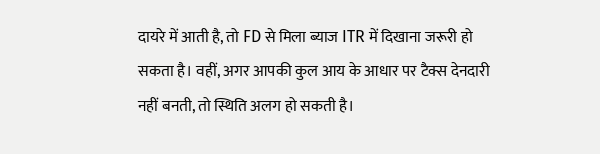दायरे में आती है, तो FD से मिला ब्याज ITR में दिखाना जरूरी हो सकता है। वहीं, अगर आपकी कुल आय के आधार पर टैक्स देनदारी नहीं बनती, तो स्थिति अलग हो सकती है।